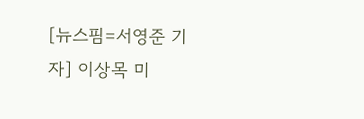[뉴스핌=서영준 기자] 이상목 미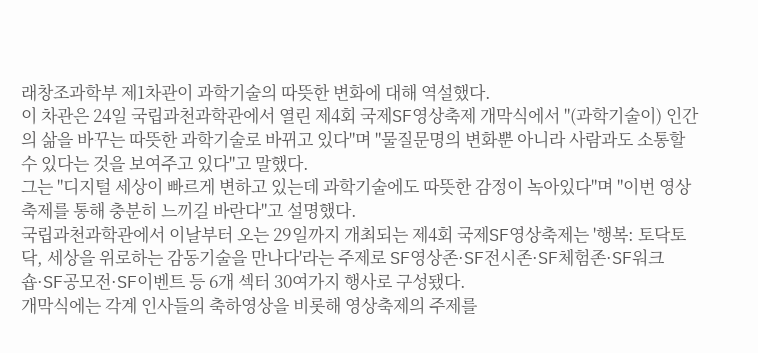래창조과학부 제1차관이 과학기술의 따뜻한 변화에 대해 역설했다.
이 차관은 24일 국립과천과학관에서 열린 제4회 국제SF영상축제 개막식에서 "(과학기술이) 인간의 삶을 바꾸는 따뜻한 과학기술로 바뀌고 있다"며 "물질문명의 변화뿐 아니라 사람과도 소통할 수 있다는 것을 보여주고 있다"고 말했다.
그는 "디지털 세상이 빠르게 변하고 있는데 과학기술에도 따뜻한 감정이 녹아있다"며 "이번 영상축제를 통해 충분히 느끼길 바란다"고 설명했다.
국립과천과학관에서 이날부터 오는 29일까지 개최되는 제4회 국제SF영상축제는 '행복: 토닥토닥, 세상을 위로하는 감동기술을 만나다'라는 주제로 SF영상존·SF전시존·SF체험존·SF워크숍·SF공모전·SF이벤트 등 6개 섹터 30여가지 행사로 구성됐다.
개막식에는 각계 인사들의 축하영상을 비롯해 영상축제의 주제를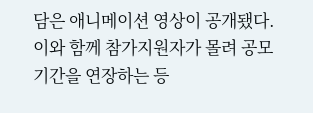담은 애니메이션 영상이 공개됐다. 이와 함께 참가지원자가 몰려 공모기간을 연장하는 등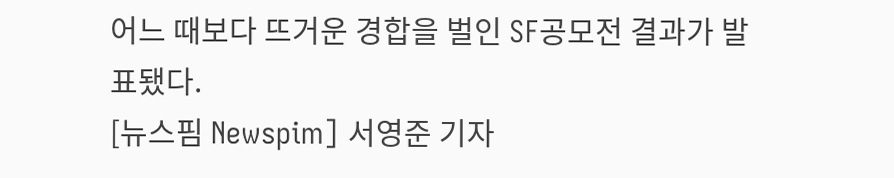어느 때보다 뜨거운 경합을 벌인 SF공모전 결과가 발표됐다.
[뉴스핌 Newspim] 서영준 기자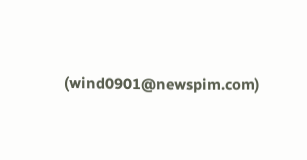(wind0901@newspim.com)